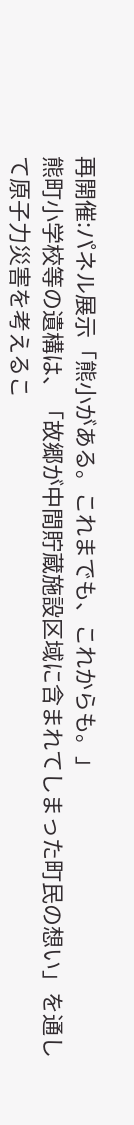再開催:パネル展示「熊小がある。これまでも、これからも。」
熊町小学校等の遺構は、「故郷が中間貯蔵施設区域に含まれてしまった町民の想い」を通して原子力災害を考えるこ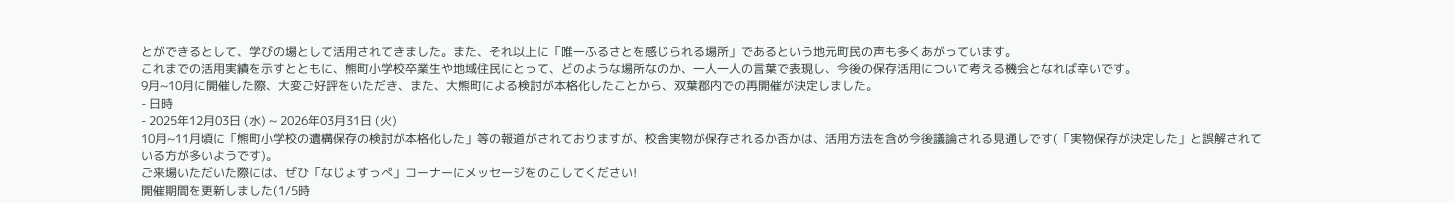とができるとして、学びの場として活用されてきました。また、それ以上に「唯一ふるさとを感じられる場所」であるという地元町民の声も多くあがっています。
これまでの活用実績を示すとともに、熊町小学校卒業生や地域住民にとって、どのような場所なのか、一人一人の言葉で表現し、今後の保存活用について考える機会となれば幸いです。
9月~10月に開催した際、大変ご好評をいただき、また、大熊町による検討が本格化したことから、双葉郡内での再開催が決定しました。
- 日時
- 2025年12月03日 (水) ~ 2026年03月31日 (火)
10月~11月頃に「熊町小学校の遺構保存の検討が本格化した」等の報道がされておりますが、校舎実物が保存されるか否かは、活用方法を含め今後議論される見通しです(「実物保存が決定した」と誤解されている方が多いようです)。
ご来場いただいた際には、ぜひ「なじょすっぺ」コーナーにメッセージをのこしてください!
開催期間を更新しました(1/5時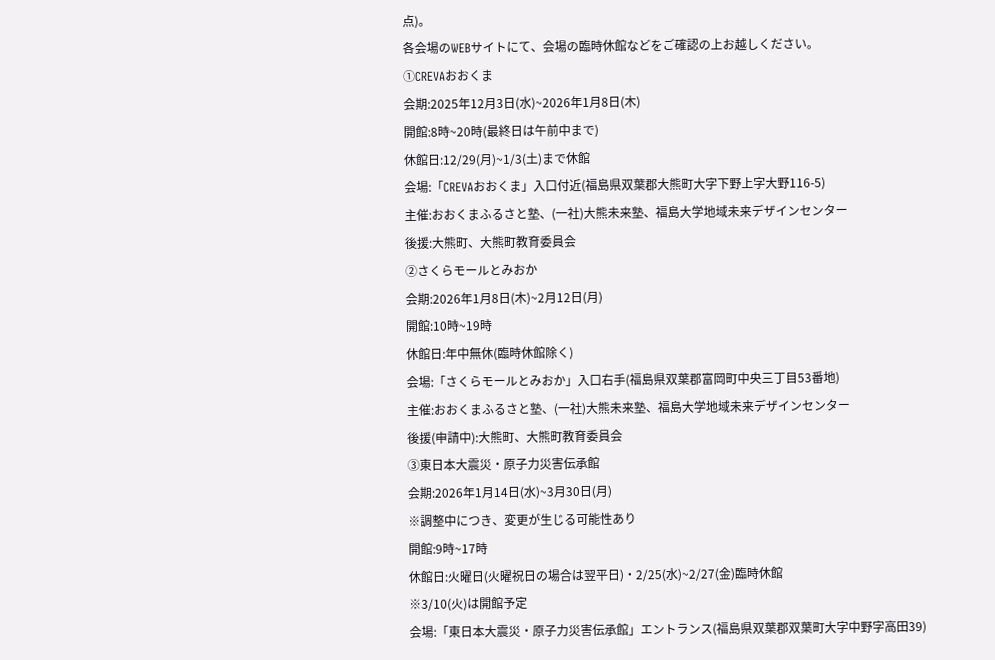点)。
各会場のWEBサイトにて、会場の臨時休館などをご確認の上お越しください。
①CREVAおおくま
会期:2025年12月3日(水)~2026年1月8日(木)
開館:8時~20時(最終日は午前中まで)
休館日:12/29(月)~1/3(土)まで休館
会場:「CREVAおおくま」入口付近(福島県双葉郡大熊町大字下野上字大野116-5)
主催:おおくまふるさと塾、(一社)大熊未来塾、福島大学地域未来デザインセンター
後援:大熊町、大熊町教育委員会
②さくらモールとみおか
会期:2026年1月8日(木)~2月12日(月)
開館:10時~19時
休館日:年中無休(臨時休館除く)
会場:「さくらモールとみおか」入口右手(福島県双葉郡富岡町中央三丁目53番地)
主催:おおくまふるさと塾、(一社)大熊未来塾、福島大学地域未来デザインセンター
後援(申請中):大熊町、大熊町教育委員会
③東日本大震災・原子力災害伝承館
会期:2026年1月14日(水)~3月30日(月)
※調整中につき、変更が生じる可能性あり
開館:9時~17時
休館日:火曜日(火曜祝日の場合は翌平日)・2/25(水)~2/27(金)臨時休館
※3/10(火)は開館予定
会場:「東日本大震災・原子力災害伝承館」エントランス(福島県双葉郡双葉町大字中野字高田39)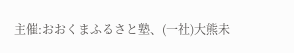主催:おおくまふるさと塾、(一社)大熊未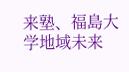来塾、福島大学地域未来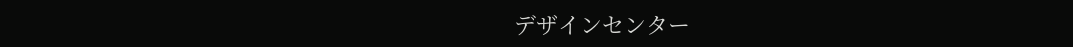デザインセンター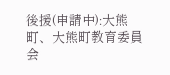後援(申請中):大熊町、大熊町教育委員会